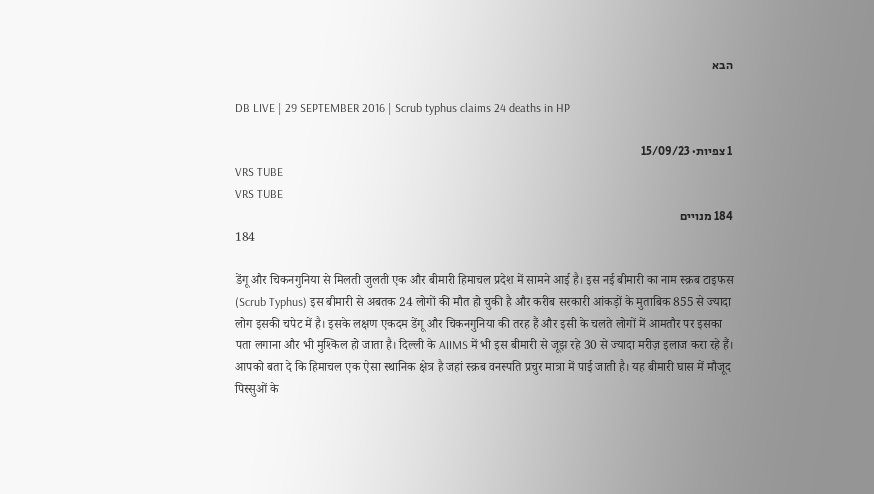הבא

DB LIVE | 29 SEPTEMBER 2016 | Scrub typhus claims 24 deaths in HP

1 צפיות· 15/09/23
VRS TUBE
VRS TUBE
184 מנויים
184

डेंगू और चिकनगुनिया से मिलती जुलती एक और बीमारी हिमाचल प्रदेश में सामने आई है। इस नई बीमारी का नाम स्क्रब टाइफस (Scrub Typhus) इस बीमारी से अबतक 24 लोगों की मौत हो चुकी है और करीब सरकारी आंकड़ों के मुताबिक 855 से ज्यादा लोग इसकी चपेट में है। इसके लक्षण एकदम डेंगू और चिकनगुनिया की तरह हैं और इसी के चलते लोगों में आमतौर पर इसका पता लगाना और भी मुश्किल हो जाता है। दिल्ली के AIIMS में भी इस बीमारी से जूझ रहे 30 से ज्यादा मरीज़ इलाज करा रहे हैं। आपको बता दे कि हिमाचल एक ऐसा स्थानिक क्षेत्र है जहां स्क्रब वनस्पति प्रचुर मात्रा में पाई जाती है। यह बीमारी घास में मौजूद पिस्सुओं के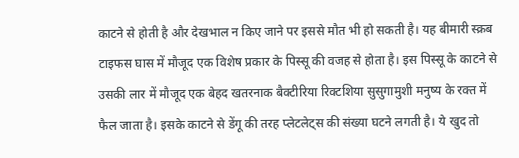काटने से होती है और देखभाल न किए जाने पर इससे मौत भी हो सकती है। यह बीमारी स्क्रब टाइफस घास में मौजूद एक विशेष प्रकार के पिस्सू की वजह से होता है। इस पिस्सू के काटने से उसकी लार में मौजूद एक बेहद खतरनाक बैक्टीरिया रिक्टशिया सुसुगामुशी मनुष्य के रक्त में फैल जाता है। इसके काटने से डेंगू की तरह प्लेटलेट्स की संख्या घटने लगती है। ये खुद तो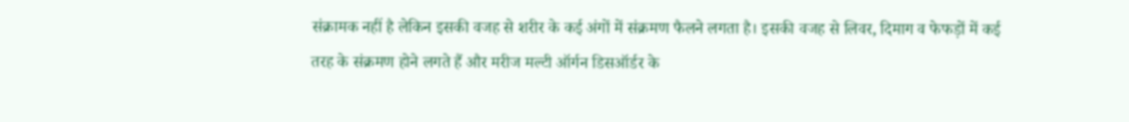संक्रामक नहीं है लेकिन इसकी वजह से शरीर के कई अंगों में संक्रमण फैलने लगता है। इसकी वजह से लिवर, दिमाग व फेफड़ों में कई तरह के संक्रमण होने लगते हैं और मरीज मल्टी ऑर्गन डिसऑर्डर के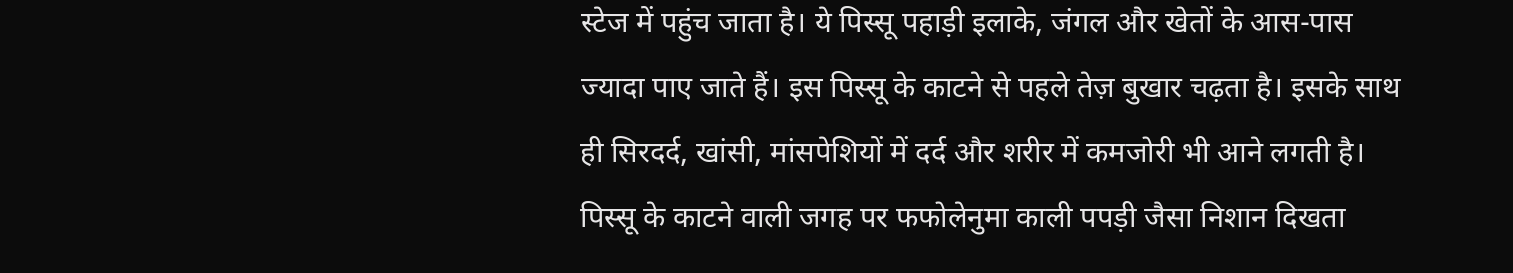स्टेज में पहुंच जाता है। ये पिस्सू पहाड़ी इलाके, जंगल और खेतों के आस-पास ज्यादा पाए जाते हैं। इस पिस्सू के काटने से पहले तेज़ बुखार चढ़ता है। इसके साथ ही सिरदर्द, खांसी, मांसपेशियों में दर्द और शरीर में कमजोरी भी आने लगती है। पिस्सू के काटने वाली जगह पर फफोलेनुमा काली पपड़ी जैसा निशान दिखता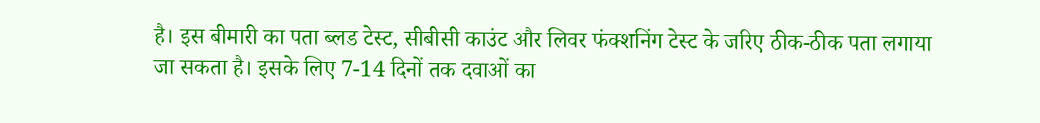है। इस बीमारी का पता ब्लड टेस्ट, सीबीसी काउंट और लिवर फंक्शनिंग टेस्ट के जरिए ठीक-ठीक पता लगाया जा सकता है। इसके लिए 7-14 दिनों तक दवाओं का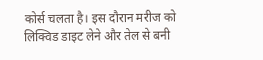कोर्स चलता है। इस दौरान मरीज को लिक्विड डाइट लेने और तेल से बनी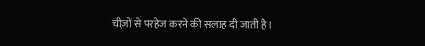चीज़ों से परहेज करने की सलाह दी जाती है।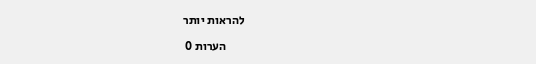להראות יותר

 0 הערות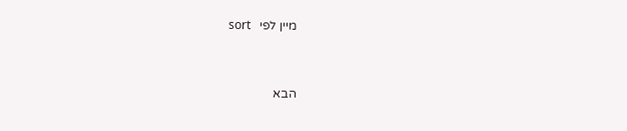sort   מיין לפי


הבא